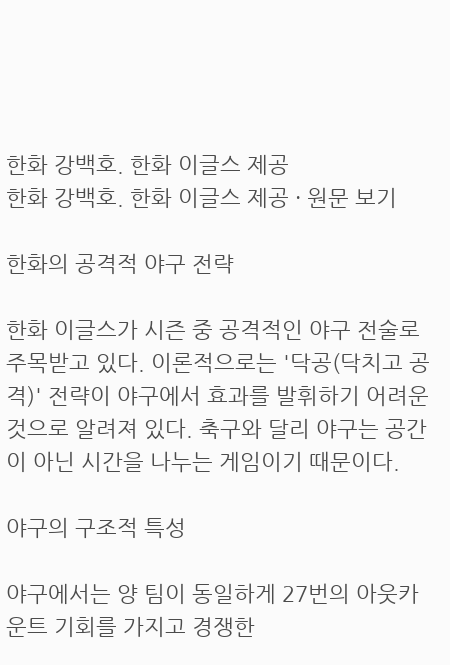한화 강백호. 한화 이글스 제공
한화 강백호. 한화 이글스 제공 · 원문 보기

한화의 공격적 야구 전략

한화 이글스가 시즌 중 공격적인 야구 전술로 주목받고 있다. 이론적으로는 '닥공(닥치고 공격)' 전략이 야구에서 효과를 발휘하기 어려운 것으로 알려져 있다. 축구와 달리 야구는 공간이 아닌 시간을 나누는 게임이기 때문이다.

야구의 구조적 특성

야구에서는 양 팀이 동일하게 27번의 아웃카운트 기회를 가지고 경쟁한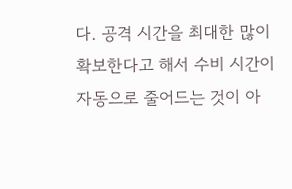다. 공격 시간을 최대한 많이 확보한다고 해서 수비 시간이 자동으로 줄어드는 것이 아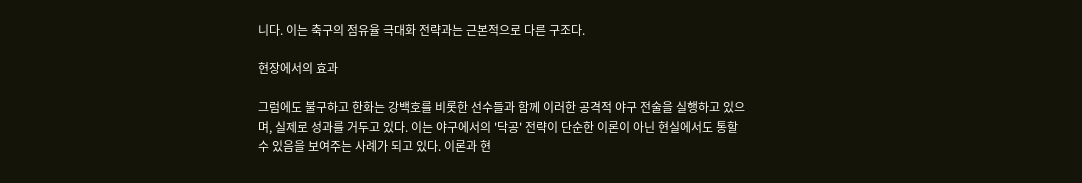니다. 이는 축구의 점유율 극대화 전략과는 근본적으로 다른 구조다.

현장에서의 효과

그럼에도 불구하고 한화는 강백호를 비롯한 선수들과 함께 이러한 공격적 야구 전술을 실행하고 있으며, 실제로 성과를 거두고 있다. 이는 야구에서의 '닥공' 전략이 단순한 이론이 아닌 현실에서도 통할 수 있음을 보여주는 사례가 되고 있다. 이론과 현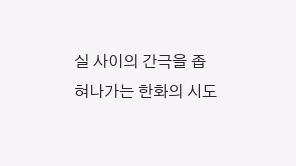실 사이의 간극을 좁혀나가는 한화의 시도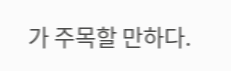가 주목할 만하다.